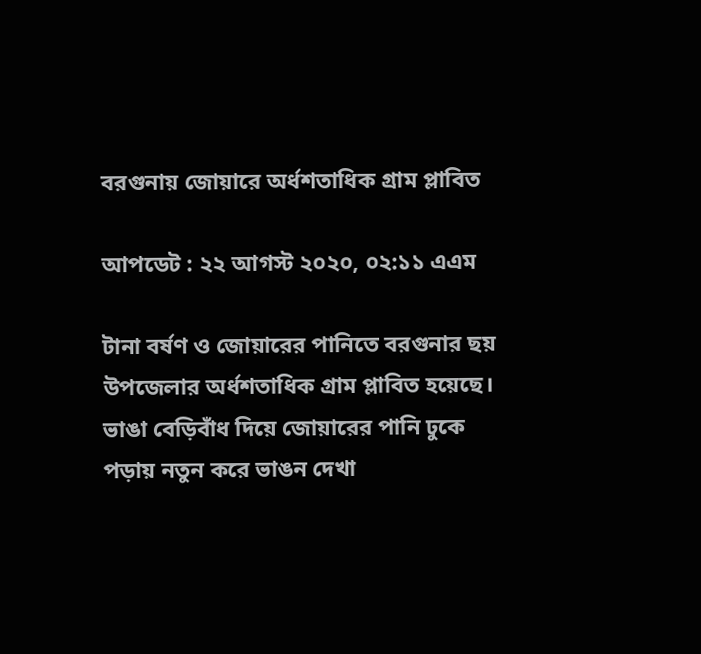বরগুনায় জোয়ারে অর্ধশতাধিক গ্রাম প্লাবিত

আপডেট : ২২ আগস্ট ২০২০, ০২:১১ এএম

টানা বর্ষণ ও জোয়ারের পানিতে বরগুনার ছয় উপজেলার অর্ধশতাধিক গ্রাম প্লাবিত হয়েছে। ভাঙা বেড়িবাঁধ দিয়ে জোয়ারের পানি ঢুকে পড়ায় নতুন করে ভাঙন দেখা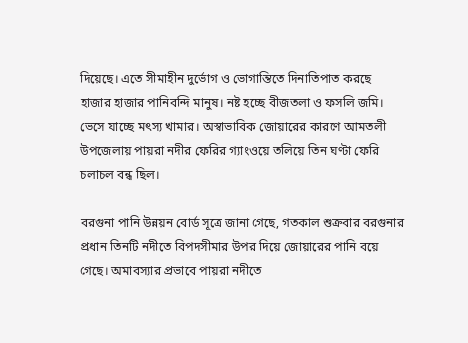দিয়েছে। এতে সীমাহীন দুর্ভোগ ও ভোগান্তিতে দিনাতিপাত করছে হাজার হাজার পানিবন্দি মানুষ। নষ্ট হচ্ছে বীজতলা ও ফসলি জমি। ভেসে যাচ্ছে মৎস্য খামার। অস্বাভাবিক জোয়ারের কারণে আমতলী উপজেলায় পায়রা নদীর ফেরির গ্যাংওয়ে তলিয়ে তিন ঘণ্টা ফেরি চলাচল বন্ধ ছিল।

বরগুনা পানি উন্নয়ন বোর্ড সূত্রে জানা গেছে, গতকাল শুক্রবার বরগুনার প্রধান তিনটি নদীতে বিপদসীমার উপর দিয়ে জোয়ারের পানি বয়ে গেছে। অমাবস্যার প্রভাবে পায়রা নদীতে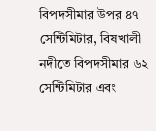বিপদসীমার উপর ৪৭ সেন্টিমিটার, বিষখালী নদীতে বিপদসীমার ৬২ সেন্টিমিটার এবং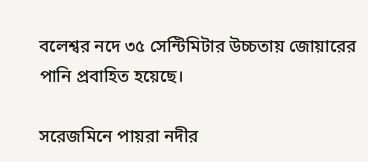বলেশ্বর নদে ৩৫ সেন্টিমিটার উচ্চতায় জোয়ারের পানি প্রবাহিত হয়েছে।

সরেজমিনে পায়রা নদীর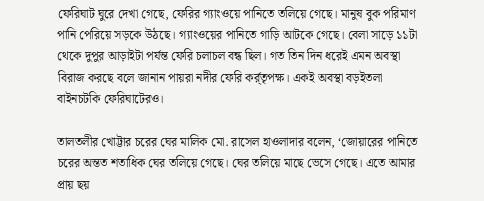ফেরিঘাট ঘুরে দেখা গেছে, ফেরির গ্যাংওয়ে পানিতে তলিয়ে গেছে। মানুষ বুক পরিমাণ পানি পেরিয়ে সড়কে উঠছে। গ্যাংওয়ের পানিতে গাড়ি আটকে গেছে। বেলা সাড়ে ১১টা থেকে দুপুর আড়াইটা পর্যন্ত ফেরি চলাচল বন্ধ ছিল। গত তিন দিন ধরেই এমন অবস্থা বিরাজ করছে বলে জানান পায়রা নদীর ফেরি কর্র্তৃপক্ষ। একই অবস্থা বড়ইতলা বাইনচটকি ফেরিঘাটেরও।

তালতলীর খোট্টার চরের ঘের মালিক মো. রাসেল হাওলাদার বলেন, ‘জোয়ারের পানিতে চরের অন্তত শতাধিক ঘের তলিয়ে গেছে। ঘের তলিয়ে মাছে ভেসে গেছে। এতে আমার প্রায় ছয়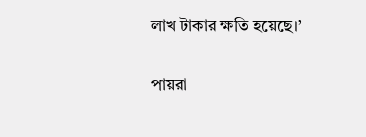লাখ টাকার ক্ষতি হয়েছে।’

পায়রা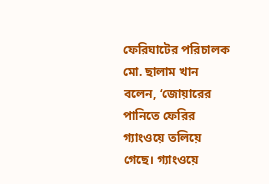ফেরিঘাটের পরিচালক মো. ছালাম খান বলেন, ‘জোয়ারের পানিতে ফেরির গ্যাংওয়ে তলিয়ে গেছে। গ্যাংওয়ে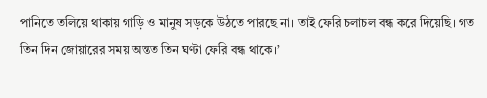পানিতে তলিয়ে থাকায় গাড়ি ও মানুষ সড়কে উঠতে পারছে না। তাই ফেরি চলাচল বন্ধ করে দিয়েছি। গত তিন দিন জোয়ারের সময় অন্তত তিন ঘণ্টা ফেরি বন্ধ থাকে।’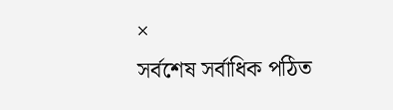×
সর্বশেষ সর্বাধিক পঠিত